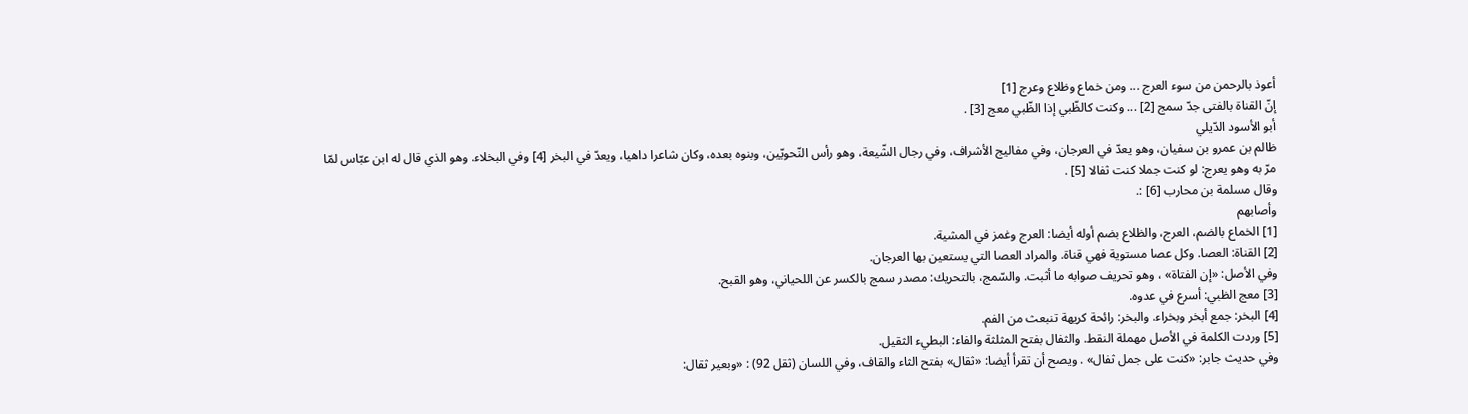أعوذ بالرحمن من سوء العرج ... ومن خماع وظلاع وعرج [1]
إنّ القناة بالفتى جدّ سمج [2] ... وكنت كالظّبي إذا الظّبي معج [3] .
أبو الأسود الدّيلي
ظالم بن عمرو بن سفيان، وهو يعدّ في العرجان، وفي مفاليج الأشراف، وفي رجال الشّيعة، وهو رأس النّحويّين، وبنوه بعده، وكان شاعرا داهيا، ويعدّ في البخر [4] وفي البخلاء. وهو الذي قال له ابن عبّاس لمّا مرّ به وهو يعرج: لو كنت جملا كنت ثفالا [5] .
وقال مسلمة بن محارب [6] :.
وأصابهم
[1] الخماع بالضم، العرج، والظلاع بضم أوله أيضا: العرج وغمز في المشية.
[2] القناة: العصا. وكل عصا مستوية فهي قناة. والمراد العصا التي يستعين بها العرجان.
وفي الأصل: «إن الفتاة» ، وهو تحريف صوابه ما أثبت. والسّمج، بالتحريك: مصدر سمج بالكسر عن اللحياني، وهو القبح.
[3] معج الظبي: أسرع في عدوه.
[4] البخر: جمع أبخر وبخراء. والبخر: رائحة كريهة تنبعث من الفم.
[5] وردت الكلمة في الأصل مهملة النقط. والثفال بفتح المثلثة والفاء: البطيء الثقيل.
وفي حديث جابر: «كنت على جمل ثفال» . ويصح أن تقرأ أيضا: «ثقال» بفتح الثاء والقاف، وفي اللسان (ثقل 92) : «وبعير ثقال: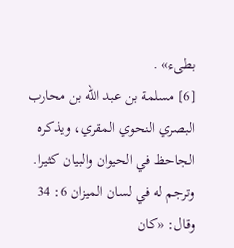بطىء» .
[6] مسلمة بن عبد الله بن محارب البصري النحوي المقري، ويذكره الجاحظ في الحيوان والبيان كثيرا. وترجم له في لسان الميزان 6: 34 وقال: «كان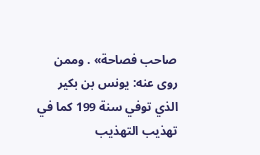صاحب فصاحة» . وممن روى عنه: يونس بن بكير الذي توفي سنة 199 كما في تهذيب التهذيب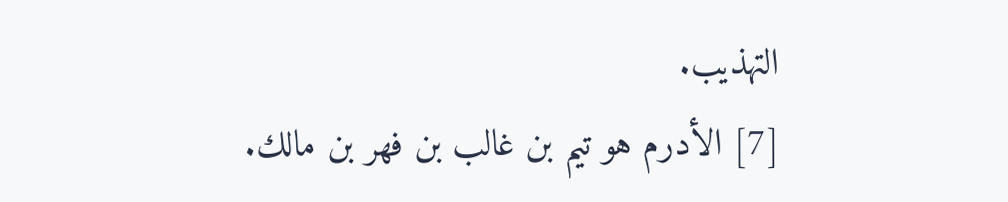التهذيب.
[7] الأدرم هو تيم بن غالب بن فهر بن مالك.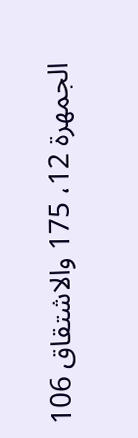الجمهرة 12، 175 والاشتقاق 106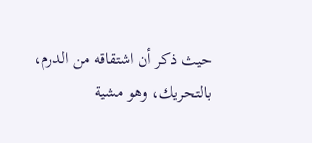حيث ذكر أن اشتقاقه من الدرم، بالتحريك، وهو مشية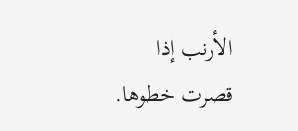الأرنب إذا قصرت خطوها.